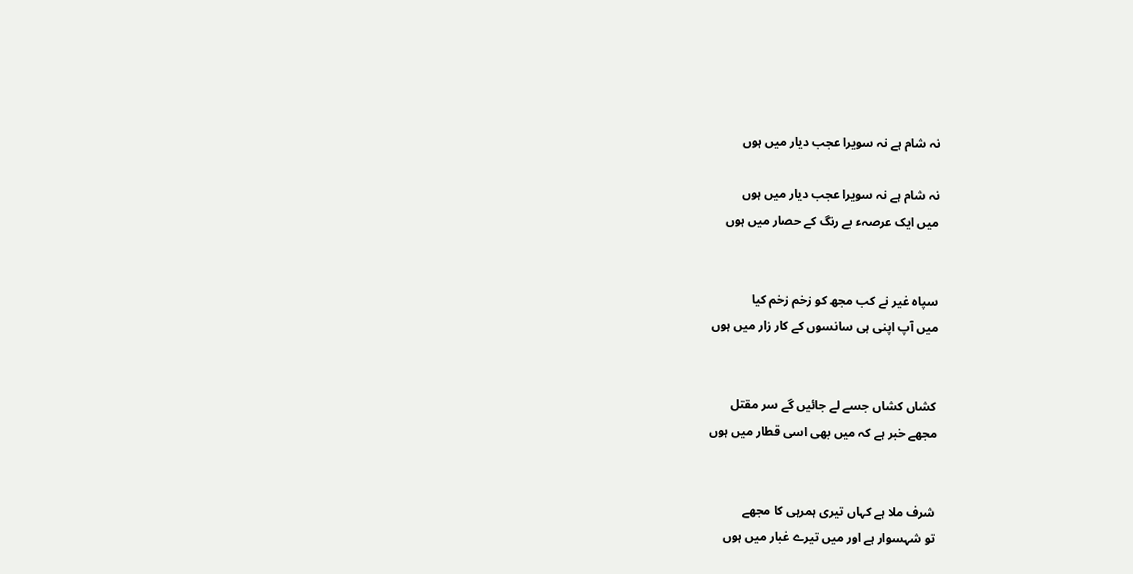نہ شام ہے نہ سویرا عجب دیار میں ہوں

نہ شام ہے نہ سویرا عجب دیار میں ہوں
میں ایک عرصہء بے رنگ کے حصار میں ہوں


سپاہ غیر نے کب مجھ کو زخم زخم کیا
میں آپ اپنی ہی سانسوں کے کار زار میں ہوں


کشاں کشاں جسے لے جائیں گے سر مقتل
مجھے خبر ہے کہ میں بھی اسی قطار میں ہوں


شرف ملا ہے کہاں تیری ہمرہی کا مجھے
تو شہسوار ہے اور میں تیرے غبار میں ہوں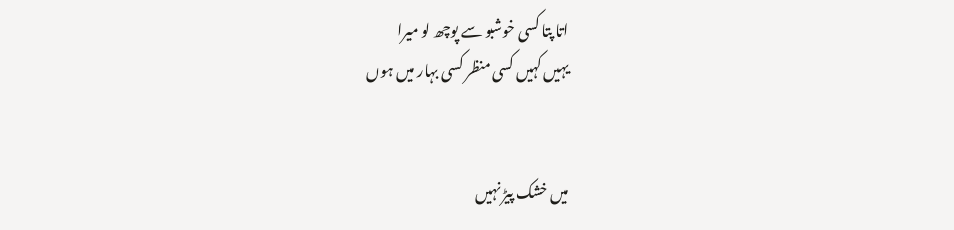اتا پتا کسی خوشبو سے پوچھ لو میرا
یہیں کہیں کسی منظر کسی بہار میں ہوں


میں خشک پیڑ نہیں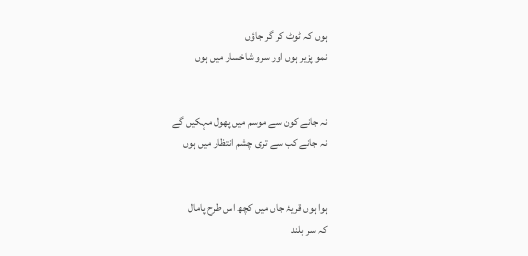ہوں کہ ٹوٹ کر گر جاؤں
نمو پزیر ہوں اور سرو شاخسار میں ہوں


نہ جانے کون سے موسم میں پھول مہکیں گے
نہ جانے کب سے تری چشم انتظار میں ہوں


ہوا ہوں قریۂ جاں میں کچھ اس طرح پامال
کہ سر بلند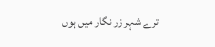ترے شہر زر نگار میں ہوں